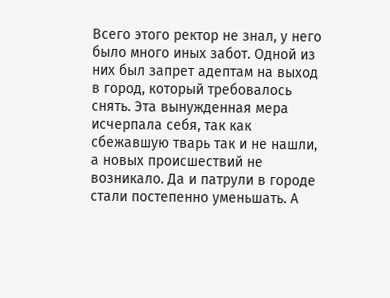Всего этого ректор не знал, у него было много иных забот. Одной из них был запрет адептам на выход в город, который требовалось снять. Эта вынужденная мера исчерпала себя, так как сбежавшую тварь так и не нашли, а новых происшествий не возникало. Да и патрули в городе стали постепенно уменьшать. А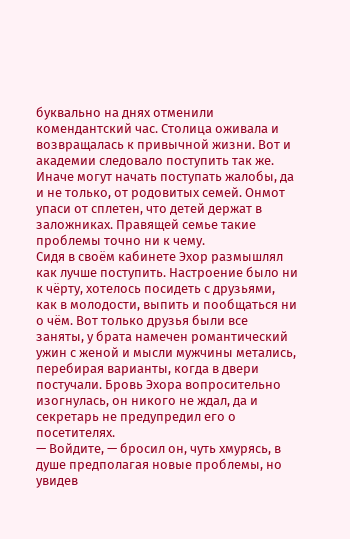буквально на днях отменили комендантский час. Столица оживала и возвращалась к привычной жизни. Вот и академии следовало поступить так же. Иначе могут начать поступать жалобы, да и не только, от родовитых семей. Онмот упаси от сплетен, что детей держат в заложниках. Правящей семье такие проблемы точно ни к чему.
Сидя в своём кабинете Эхор размышлял как лучше поступить. Настроение было ни к чёрту, хотелось посидеть с друзьями, как в молодости, выпить и пообщаться ни о чём. Вот только друзья были все заняты, у брата намечен романтический ужин с женой и мысли мужчины метались, перебирая варианты, когда в двери постучали. Бровь Эхора вопросительно изогнулась, он никого не ждал, да и секретарь не предупредил его о посетителях.
— Войдите, — бросил он, чуть хмурясь, в душе предполагая новые проблемы, но увидев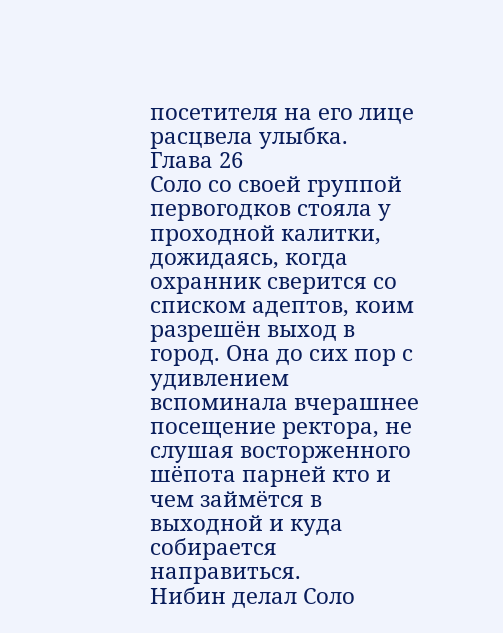посетителя на его лице расцвела улыбка.
Глава 26
Соло со своей группой первогодков стояла у проходной калитки, дожидаясь, когда охранник сверится со списком адептов, коим разрешён выход в город. Она до сих пор с удивлением вспоминала вчерашнее посещение ректора, не слушая восторженного шёпота парней кто и чем займётся в выходной и куда собирается направиться.
Нибин делал Соло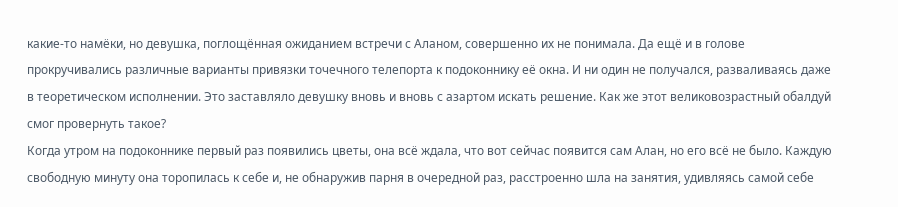какие-то намёки, но девушка, поглощённая ожиданием встречи с Аланом, совершенно их не понимала. Да ещё и в голове прокручивались различные варианты привязки точечного телепорта к подоконнику её окна. И ни один не получался, разваливаясь даже в теоретическом исполнении. Это заставляло девушку вновь и вновь с азартом искать решение. Как же этот великовозрастный обалдуй смог провернуть такое?
Когда утром на подоконнике первый раз появились цветы, она всё ждала, что вот сейчас появится сам Алан, но его всё не было. Каждую свободную минуту она торопилась к себе и, не обнаружив парня в очередной раз, расстроенно шла на занятия, удивляясь самой себе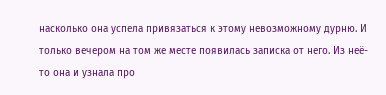насколько она успела привязаться к этому невозможному дурню. И только вечером на том же месте появилась записка от него. Из неё-то она и узнала про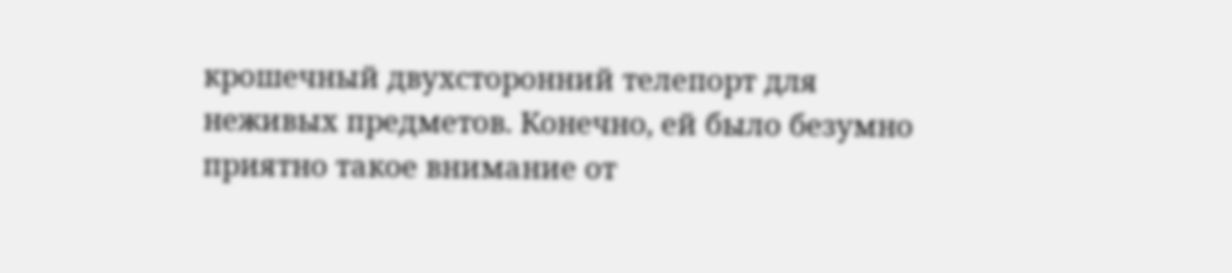крошечный двухсторонний телепорт для неживых предметов. Конечно, ей было безумно приятно такое внимание от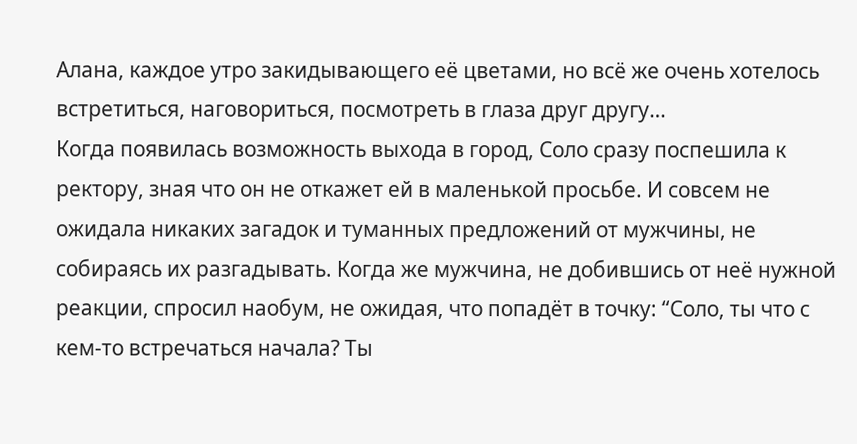Алана, каждое утро закидывающего её цветами, но всё же очень хотелось встретиться, наговориться, посмотреть в глаза друг другу…
Когда появилась возможность выхода в город, Соло сразу поспешила к ректору, зная что он не откажет ей в маленькой просьбе. И совсем не ожидала никаких загадок и туманных предложений от мужчины, не собираясь их разгадывать. Когда же мужчина, не добившись от неё нужной реакции, спросил наобум, не ожидая, что попадёт в точку: “Соло, ты что с кем-то встречаться начала? Ты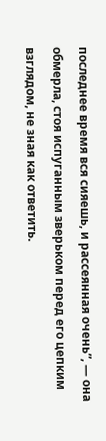последнее время вся сияешь, и рассеянная очень”, — она обмерла, стоя испуганным зверьком перед его цепким взглядом, не зная как ответить.